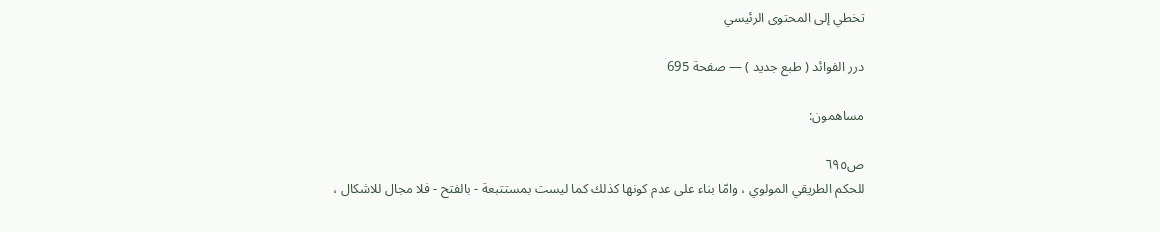تخطي إلى المحتوى الرئيسي

درر الفوائد ( طبع جديد ) — صفحة 695

مساهمون:

ص٦٩٥
للحكم الطريقي المولوي ، وامّا بناء على عدم كونها كذلك كما ليست بمستتبعة - بالفتح - فلا مجال للاشكال ،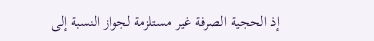إذ الحجية الصرفة غير مستلزمة لجواز النسبة إلى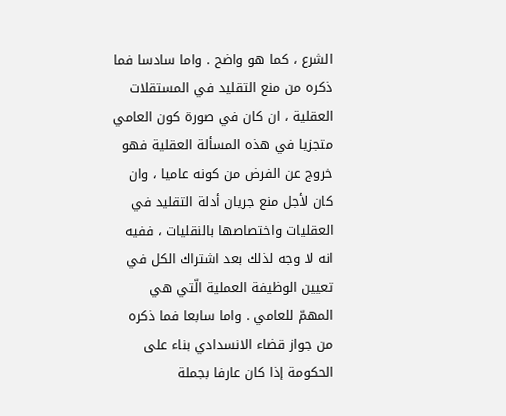الشرع ، كما هو واضح . واما سادسا فما ذكره من منع التقليد في المستقلات العقلية ، ان كان في صورة كون العامي متجزيا في هذه المسألة العقلية فهو خروج عن الفرض من كونه عاميا ، وان كان لأجل منع جريان أدلة التقليد في العقليات واختصاصها بالنقليات ، ففيه انه لا وجه لذلك بعد اشتراك الكل في تعيين الوظيفة العملية الّتي هي المهمّ للعامي . واما سابعا فما ذكره من جواز قضاء الانسدادي بناء على الحكومة إذا كان عارفا بجملة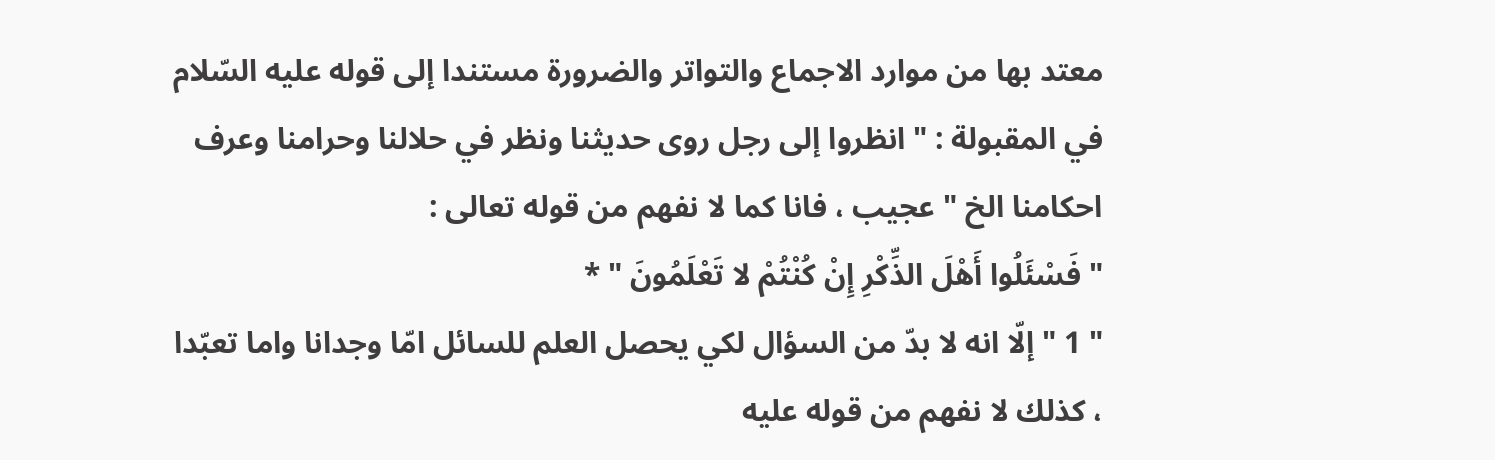معتد بها من موارد الاجماع والتواتر والضرورة مستندا إلى قوله عليه السّلام في المقبولة : " انظروا إلى رجل روى حديثنا ونظر في حلالنا وحرامنا وعرف احكامنا الخ " عجيب ، فانا كما لا نفهم من قوله تعالى :
" فَسْئَلُوا أَهْلَ الذِّكْرِ إِنْ كُنْتُمْ لا تَعْلَمُونَ " *
" 1 " إلّا انه لا بدّ من السؤال لكي يحصل العلم للسائل امّا وجدانا واما تعبّدا ، كذلك لا نفهم من قوله عليه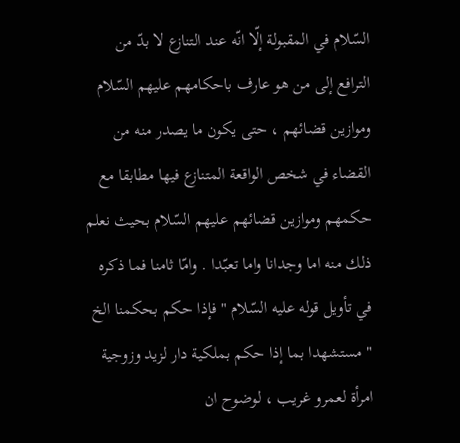السّلام في المقبولة إلّا انّه عند التنازع لا بدّ من الترافع إلى من هو عارف باحكامهم عليهم السّلام وموازين قضائهم ، حتى يكون ما يصدر منه من القضاء في شخص الواقعة المتنازع فيها مطابقا مع حكمهم وموازين قضائهم عليهم السّلام بحيث نعلم ذلك منه اما وجدانا واما تعبّدا . وامّا ثامنا فما ذكره في تأويل قوله عليه السّلام " فإذا حكم بحكمنا الخ " مستشهدا بما إذا حكم بملكية دار لزيد وزوجية امرأة لعمرو غريب ، لوضوح ان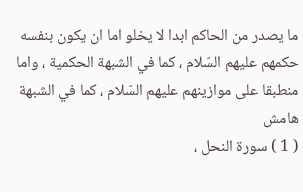ما يصدر من الحاكم ابدا لا يخلو اما ان يكون بنفسه حكمهم عليهم السّلام ، كما في الشبهة الحكمية ، واما منطبقا على موازينهم عليهم السّلام ، كما في الشبهة
هامش
( 1 ) سورة النحل ،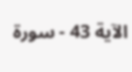الآية 43 - سورة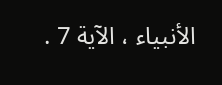الأنبياء ، الآية 7 .